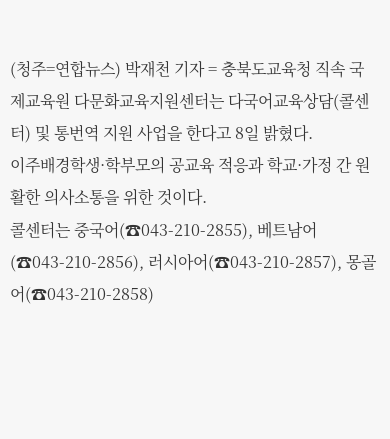(청주=연합뉴스) 박재천 기자 = 충북도교육청 직속 국제교육원 다문화교육지원센터는 다국어교육상담(콜센터) 및 통번역 지원 사업을 한다고 8일 밝혔다.
이주배경학생·학부모의 공교육 적응과 학교·가정 간 원활한 의사소통을 위한 것이다.
콜센터는 중국어(☎043-210-2855), 베트남어(☎043-210-2856), 러시아어(☎043-210-2857), 몽골어(☎043-210-2858)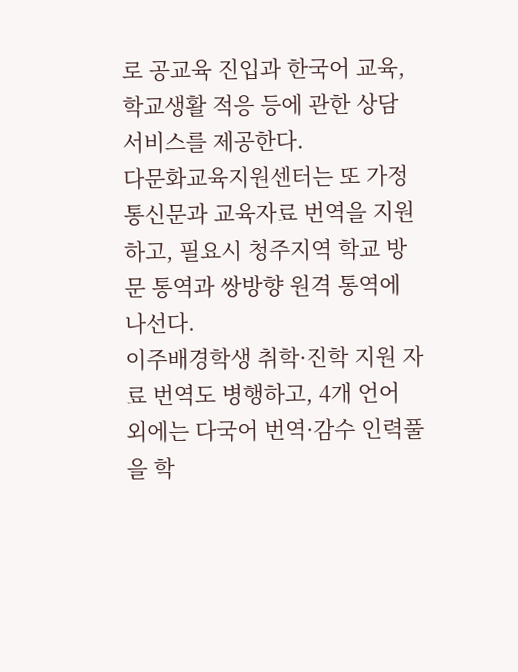로 공교육 진입과 한국어 교육, 학교생활 적응 등에 관한 상담 서비스를 제공한다.
다문화교육지원센터는 또 가정통신문과 교육자료 번역을 지원하고, 필요시 청주지역 학교 방문 통역과 쌍방향 원격 통역에 나선다.
이주배경학생 취학·진학 지원 자료 번역도 병행하고, 4개 언어 외에는 다국어 번역·감수 인력풀을 학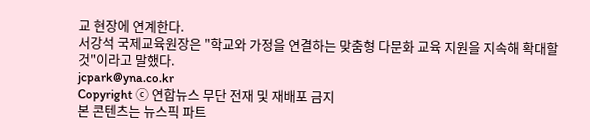교 현장에 연계한다.
서강석 국제교육원장은 "학교와 가정을 연결하는 맞춤형 다문화 교육 지원을 지속해 확대할 것"이라고 말했다.
jcpark@yna.co.kr
Copyright ⓒ 연합뉴스 무단 전재 및 재배포 금지
본 콘텐츠는 뉴스픽 파트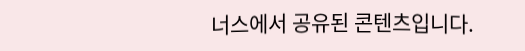너스에서 공유된 콘텐츠입니다.